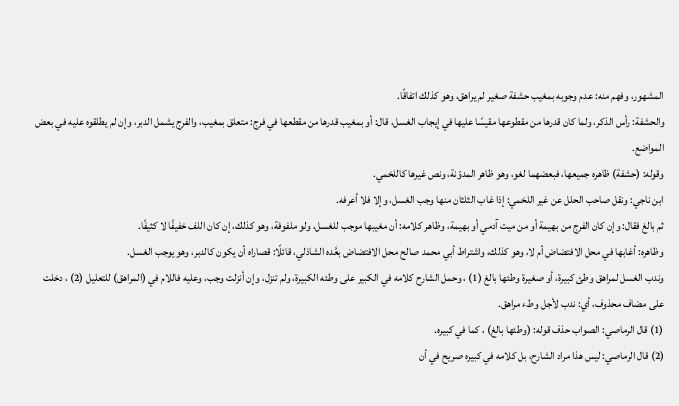المشهور، وفهم منه: عدم وجوبه بمغيب حشفة صغير لم يراهق، وهو كذلك اتفاقًا.
والحشفة: رأس الذكر، ولما كان قدرها من مقطوعها مقيسًا عليها في إيجاب الغسل، قال: أو بمغيب قدرها من مقطعها في فرج: متعلق بمغيب، والفرج يشمل الدبر، وإن لم يطلقوه عليه في بعض المواضع.
وقوله: (حشفة) ظاهره جميعها، فبعضهما لغو، وهو ظاهر المدوّنة، ونص غيرها كاللخمي.
ابن ناجي: ونقل صاحب الحلل عن غير اللخمي: إذا غاب الثلثان منها وجب الغسل، وإلا فلا أعرفه.
ثم بالغ فقال: وإن كان الفرج من بهيمة أو من ميت آدمي أو بهيمة، وظاهر كلامه: أن مغيبها موجب للغسل، ولو ملفوفة، وهو كذلك، إن كان اللف خفيفًا لا كثيفًا.
وظاهره: أغابها في محل الافتضاض أم لا، وهو كذلك، واشتراط أبي محمد صالح محل الافتضاض بعَّده الشاذلي، قائلًا: قصاراه أن يكون كالدبر، وهو يوجب الغسل.
وندب الغسل لمراهق وطئ كبيرة، أو صغيرة وطئها بالغ (1) ، وحمل الشارح كلامه في الكبير على وطئه الكبيرة، ولم تنزل، وإن أنزلت وجب، وعليه فاللام في (المراهق) للتعليل (2) ، دخلت على مضاف محذوف، أي: ندب لأجل وطء مراهق.
(1) قال الرماصي: الصواب حذف قوله: (وطئها بالغ) ، كما في كبيره.
(2) قال الرماصي: ليس هذا مراد الشارح، بل كلامه في كبيره صريح في أن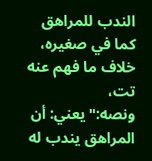الندب للمراهق كما في صغيره، خلاف ما فهم عنه تت، ونصه:"يعني: أن المراهق يندب له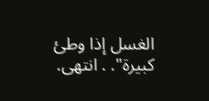الغسل إذا وطئ كبيرة". . انتهى.